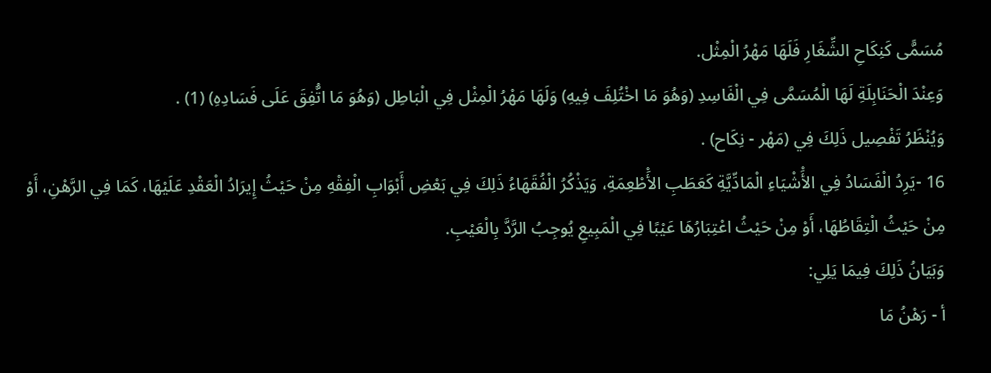مُسَمًّى كَنِكَاحِ الشِّغَارِ فَلَهَا مَهْرُ الْمِثْل.
وَعِنْدَ الْحَنَابِلَةِ لَهَا الْمُسَمَّى فِي الْفَاسِدِ (وَهُوَ مَا اخْتُلِفَ فِيهِ) وَلَهَا مَهْرُ الْمِثْل فِي الْبَاطِل (وَهُوَ مَا اتُّفِقَ عَلَى فَسَادِهِ) (1) .
وَيُنْظَرُ تَفْصِيل ذَلِكَ فِي (مَهْر - نِكَاح) .
16 -يَرِدُ الْفَسَادُ فِي الأَْشْيَاءِ الْمَادِّيَّةِ كَعَطَبِ الأَْطْعِمَةِ، وَيَذْكُرُ الْفُقَهَاءُ ذَلِكَ فِي بَعْضِ أَبْوَابِ الْفِقْهِ مِنْ حَيْثُ إِيرَادُ الْعَقْدِ عَلَيْهَا، كَمَا فِي الرَّهْنِ، أَوْ مِنْ حَيْثُ الْتِقَاطُهَا، أَوْ مِنْ حَيْثُ اعْتِبَارُهَا عَيْبًا فِي الْمَبِيعِ يُوجِبُ الرَّدَّ بِالْعَيْبِ.
وَبَيَانُ ذَلِكَ فِيمَا يَلِي:
أ - رَهْنُ مَا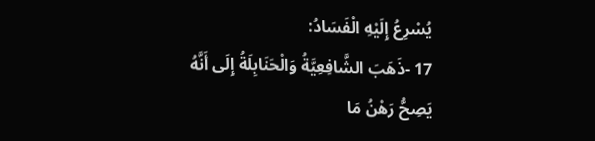يُسْرِعُ إِلَيْهِ الْفَسَادُ:
17 -ذَهَبَ الشَّافِعِيَّةُ وَالْحَنَابِلَةُ إِلَى أَنَّهُ يَصِحُّ رَهْنُ مَا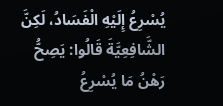يُسْرِعُ إِلَيْهِ الْفَسَادُ، لَكِنَّ الشَّافِعِيَّةَ قَالُوا: يَصِحُّ رَهْنُ مَا يُسْرِعُ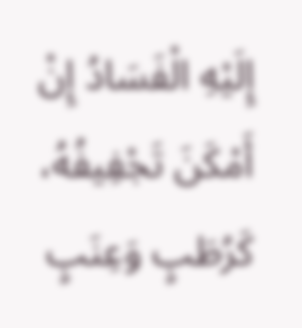إِلَيْهِ الْفَسَادُ إِنْ أَمْكَنَ تَجْفِيفُهُ، كَرُطَبٍ وَعِنَبٍ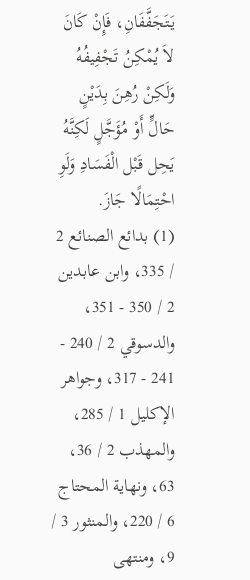يَتَجَفَّفَانِ، فَإِنْ كَانَ لاَ يُمْكِنُ تَجْفِيفُهُ وَلَكِنْ رُهِنَ بِدَيْنٍ حَالٍّ أَوْ مُؤَجَّلٍ لَكِنَّهُ يَحِل قَبْل الْفَسَادِ وَلَوِ احْتِمَالًا جَازَ.
(1) بدائع الصنائع 2 / 335، وابن عابدين 2 / 350 - 351، والدسوقي 2 / 240 - 241 - 317، وجواهر الإكليل 1 / 285، والمهذب 2 / 36، 63، ونهاية المحتاج 6 / 220، والمنثور 3 / 9، ومنتهى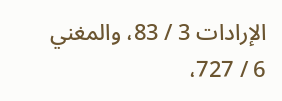الإرادات 3 / 83، والمغني 6 / 727،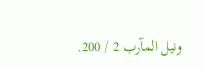ونيل المآرب 2 / 200.